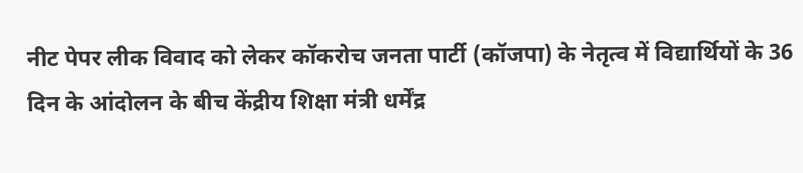नीट पेपर लीक विवाद को लेकर कॉकरोच जनता पार्टी (कॉजपा) के नेतृत्व में विद्यार्थियों के 36 दिन के आंदोलन के बीच केंद्रीय शिक्षा मंत्री धर्मेंद्र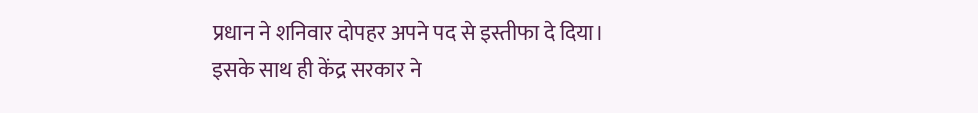प्रधान ने शनिवार दोपहर अपने पद से इस्तीफा दे दिया।
इसके साथ ही केंद्र सरकार ने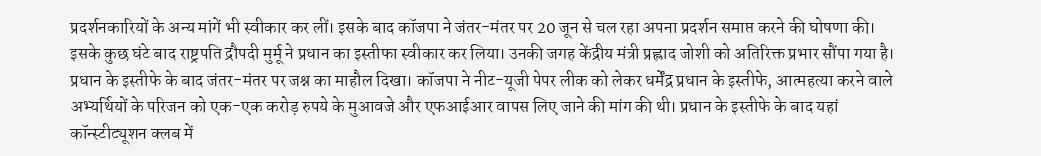प्रदर्शनकारियों के अन्य मांगें भी स्वीकार कर लीं। इसके बाद कॉजपा ने जंतर-मंतर पर 20 जून से चल रहा अपना प्रदर्शन समाप्त करने की घोषणा की। इसके कुछ घंटे बाद राष्ट्रपति द्रौपदी मुर्मू ने प्रधान का इस्तीफा स्वीकार कर लिया। उनकी जगह केंद्रीय मंत्री प्रह्लाद जोशी को अतिरिक्त प्रभार सौंपा गया है।
प्रधान के इस्तीफे के बाद जंतर-मंतर पर जश्न का माहौल दिखा। कॉजपा ने नीट-यूजी पेपर लीक को लेकर धर्मेंद्र प्रधान के इस्तीफे, आत्महत्या करने वाले अभ्यर्थियों के परिजन को एक-एक करोड़ रुपये के मुआवजे और एफआईआर वापस लिए जाने की मांग की थी। प्रधान के इस्तीफे के बाद यहां कॉन्स्टीट्यूशन क्लब में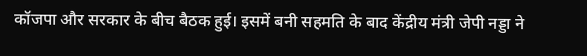कॉजपा और सरकार के बीच बैठक हुई। इसमें बनी सहमति के बाद केंद्रीय मंत्री जेपी नड्डा ने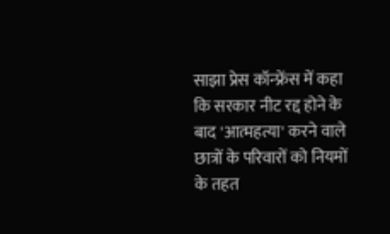साझा प्रेस कॉन्फ्रेंस में कहा कि सरकार नीट रद्द होने के बाद 'आत्महत्या' करने वाले छात्रों के परिवारों को नियमों के तहत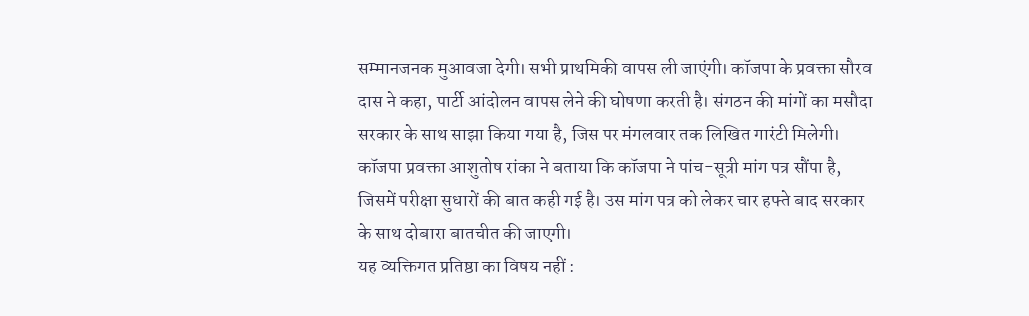सम्मानजनक मुआवजा देगी। सभी प्राथमिकी वापस ली जाएंगी। कॉजपा के प्रवक्ता सौरव दास ने कहा, पार्टी आंदोलन वापस लेने की घोषणा करती है। संगठन की मांगों का मसौदा सरकार के साथ साझा किया गया है, जिस पर मंगलवार तक लिखित गारंटी मिलेगी। कॉजपा प्रवक्ता आशुतोष रांका ने बताया कि कॉजपा ने पांच-सूत्री मांग पत्र सौंपा है, जिसमें परीक्षा सुधारों की बात कही गई है। उस मांग पत्र को लेकर चार हफ्ते बाद सरकार के साथ दोबारा बातचीत की जाएगी।
यह व्यक्तिगत प्रतिष्ठा का विषय नहीं :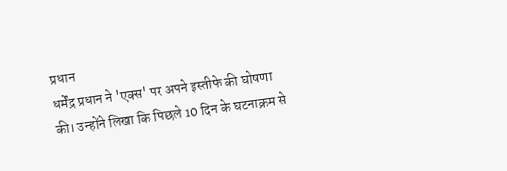प्रधान
धर्मेंद्र प्रधान ने 'एक्स' पर अपने इस्तीफे की घोषणा की। उन्होंने लिखा कि पिछले 10 दिन के घटनाक्रम से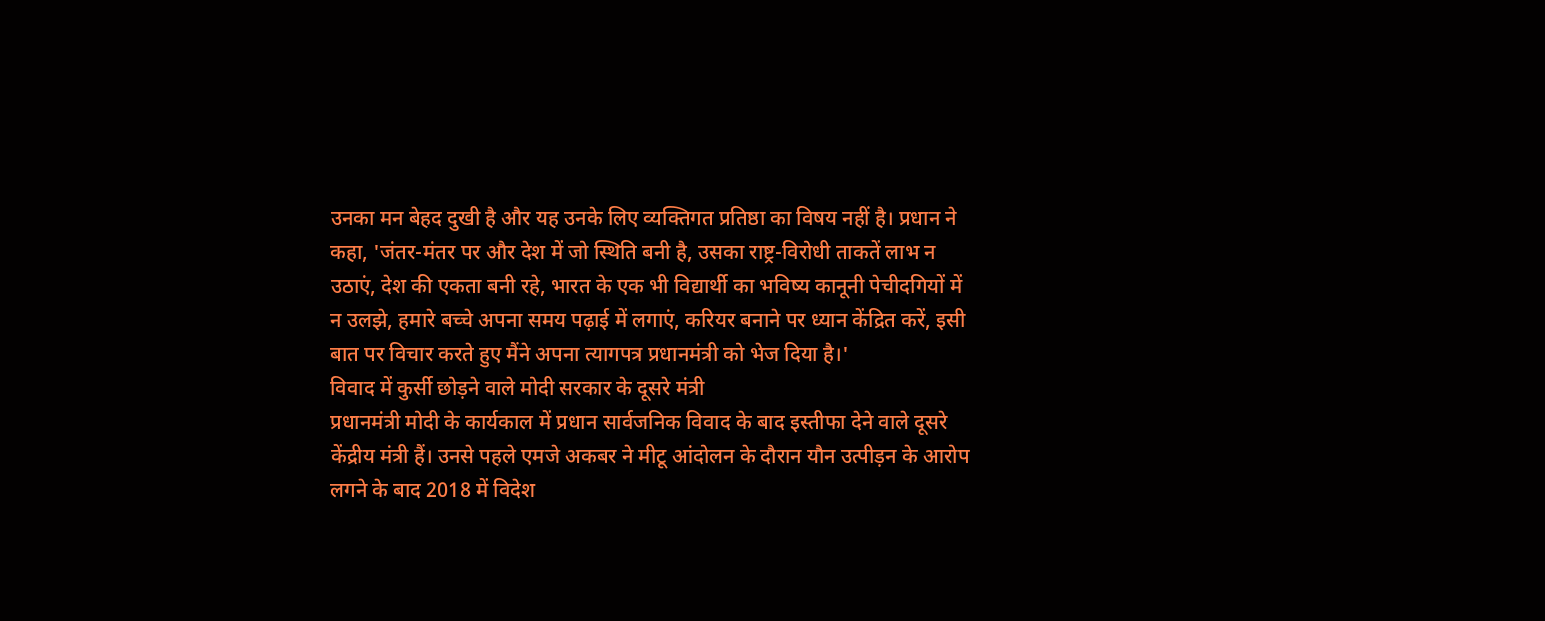उनका मन बेहद दुखी है और यह उनके लिए व्यक्तिगत प्रतिष्ठा का विषय नहीं है। प्रधान ने कहा, 'जंतर-मंतर पर और देश में जो स्थिति बनी है, उसका राष्ट्र-विरोधी ताकतें लाभ न उठाएं, देश की एकता बनी रहे, भारत के एक भी विद्यार्थी का भविष्य कानूनी पेचीदगियों में न उलझे, हमारे बच्चे अपना समय पढ़ाई में लगाएं, करियर बनाने पर ध्यान केंद्रित करें, इसी बात पर विचार करते हुए मैंने अपना त्यागपत्र प्रधानमंत्री को भेज दिया है।'
विवाद में कुर्सी छोड़ने वाले मोदी सरकार के दूसरे मंत्री
प्रधानमंत्री मोदी के कार्यकाल में प्रधान सार्वजनिक विवाद के बाद इस्तीफा देने वाले दूसरे केंद्रीय मंत्री हैं। उनसे पहले एमजे अकबर ने मीटू आंदोलन के दौरान यौन उत्पीड़न के आरोप लगने के बाद 2018 में विदेश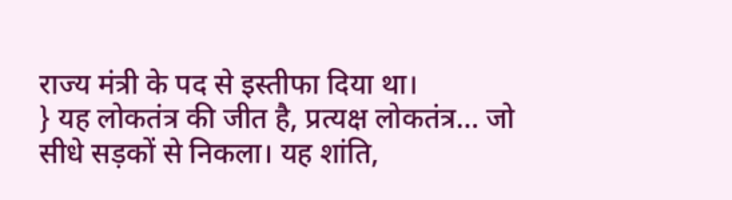राज्य मंत्री के पद से इस्तीफा दिया था।
} यह लोकतंत्र की जीत है, प्रत्यक्ष लोकतंत्र… जो सीधे सड़कों से निकला। यह शांति,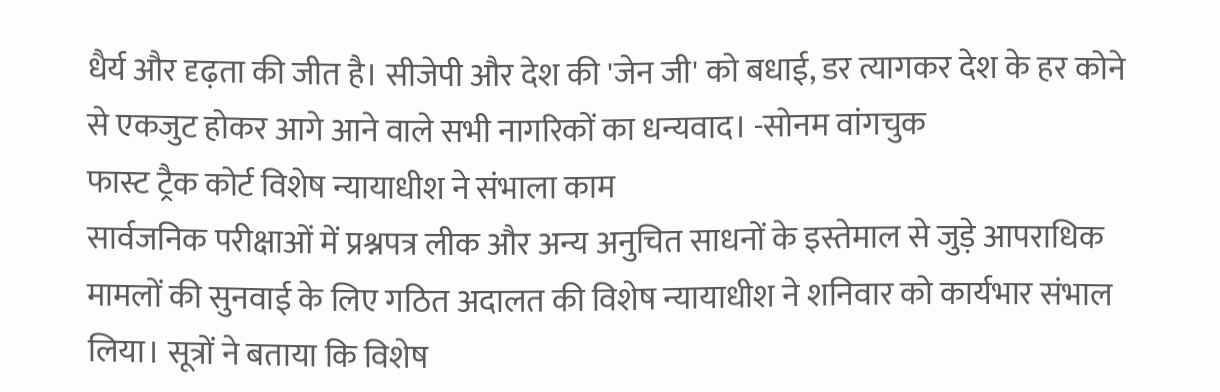धैर्य और दृढ़ता की जीत है। सीजेपी और देश की 'जेन जी' को बधाई, डर त्यागकर देश के हर कोने से एकजुट होकर आगे आने वाले सभी नागरिकों का धन्यवाद। -सोनम वांगचुक
फास्ट ट्रैक कोर्ट विशेष न्यायाधीश ने संभाला काम
सार्वजनिक परीक्षाओं में प्रश्नपत्र लीक और अन्य अनुचित साधनों के इस्तेमाल से जुड़े आपराधिक मामलों की सुनवाई के लिए गठित अदालत की विशेष न्यायाधीश ने शनिवार को कार्यभार संभाल लिया। सूत्रों ने बताया कि विशेष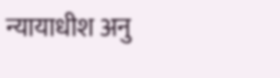न्यायाधीश अनु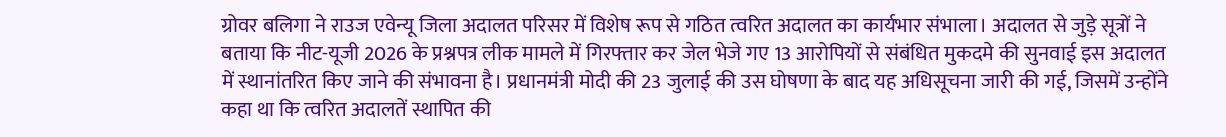ग्रोवर बलिगा ने राउज एवेन्यू जिला अदालत परिसर में विशेष रूप से गठित त्वरित अदालत का कार्यभार संभाला। अदालत से जुड़े सूत्रों ने बताया कि नीट-यूजी 2026 के प्रश्नपत्र लीक मामले में गिरफ्तार कर जेल भेजे गए 13 आरोपियों से संबंधित मुकदमे की सुनवाई इस अदालत में स्थानांतरित किए जाने की संभावना है। प्रधानमंत्री मोदी की 23 जुलाई की उस घोषणा के बाद यह अधिसूचना जारी की गई, जिसमें उन्होंने कहा था कि त्वरित अदालतें स्थापित की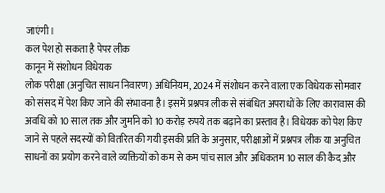जाएंगी।
कल पेश हो सकता है पेपर लीक
कानून में संशोधन विधेयक
लोक परीक्षा (अनुचित साधन निवारण) अधिनियम, 2024 में संशोधन करने वाला एक विधेयक सोमवार को संसद में पेश किए जाने की संभावना है। इसमें प्रश्नपत्र लीक से संबंधित अपराधों के लिए कारावास की अवधि को 10 साल तक और जुर्माने को 10 करोड़ रुपये तक बढ़ाने का प्रस्ताव है। विधेयक को पेश किए जाने से पहले सदस्यों को वितरित की गयी इसकी प्रति के अनुसार, परीक्षाओं में प्रश्नपत्र लीक या अनुचित साधनों का प्रयोग करने वाले व्यक्तियों को कम से कम पांच साल और अधिकतम 10 साल की कैद और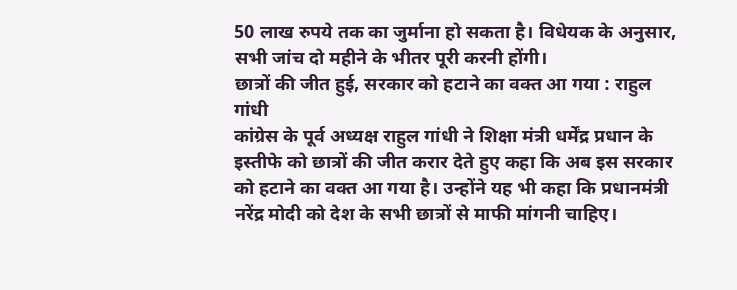50 लाख रुपये तक का जुर्माना हो सकता है। विधेयक के अनुसार, सभी जांच दो महीने के भीतर पूरी करनी होंगी।
छात्रों की जीत हुई, सरकार को हटाने का वक्त आ गया : राहुल गांधी
कांग्रेस के पूर्व अध्यक्ष राहुल गांधी ने शिक्षा मंत्री धर्मेंद्र प्रधान के इस्तीफे को छात्रों की जीत करार देते हुए कहा कि अब इस सरकार को हटाने का वक्त आ गया है। उन्होंने यह भी कहा कि प्रधानमंत्री नरेंद्र मोदी को देश के सभी छात्रों से माफी मांगनी चाहिए।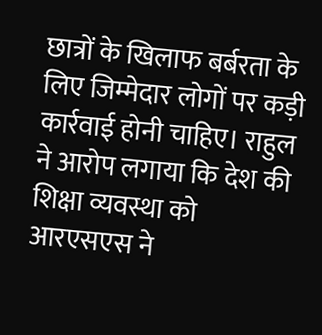छात्रों के खिलाफ बर्बरता के लिए जिम्मेदार लोगों पर कड़ी कार्रवाई होनी चाहिए। राहुल ने आरोप लगाया कि देश की शिक्षा व्यवस्था को आरएसएस ने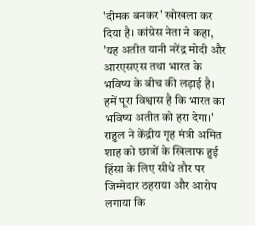'दीमक बनकर' खोखला कर दिया है। कांग्रेस नेता ने कहा, 'यह अतीत यानी नरेंद्र मोदी और आरएसएस तथा भारत के भविष्य के बीच की लड़ाई है। हमें पूरा विश्वास है कि भारत का भविष्य अतीत को हरा देगा।' राहुल ने केंद्रीय गृह मंत्री अमित शाह को छात्रों के खिलाफ हुई हिंसा के लिए सीधे तौर पर जिम्मेदार ठहराया और आरोप लगाया कि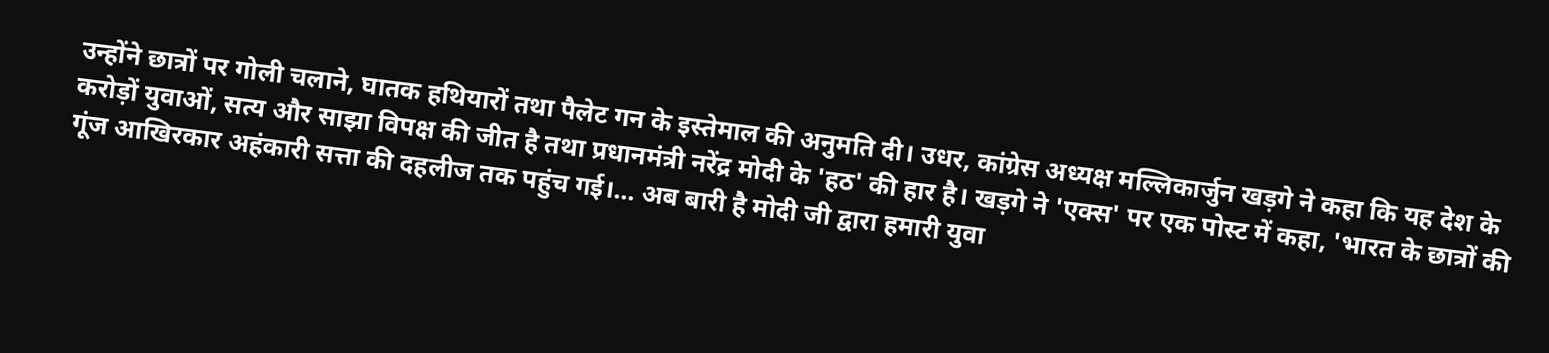उन्होंने छात्रों पर गोली चलाने, घातक हथियारों तथा पैलेट गन के इस्तेमाल की अनुमति दी। उधर, कांग्रेस अध्यक्ष मल्लिकार्जुन खड़गे ने कहा कि यह देश के करोड़ों युवाओं, सत्य और साझा विपक्ष की जीत है तथा प्रधानमंत्री नरेंद्र मोदी के 'हठ' की हार है। खड़गे ने 'एक्स' पर एक पोस्ट में कहा, 'भारत के छात्रों की गूंज आखिरकार अहंकारी सत्ता की दहलीज तक पहुंच गई।… अब बारी है मोदी जी द्वारा हमारी युवा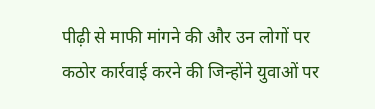पीढ़ी से माफी मांगने की और उन लोगों पर कठोर कार्रवाई करने की जिन्होंने युवाओं पर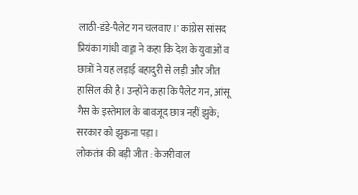लाठी-डंडे-पैलेट गन चलवाए।' कांग्रेस सांसद प्रियंका गांधी वाड्रा ने कहा कि देश के युवाओं व छात्रों ने यह लड़ाई बहादुरी से लड़ी और जीत हासिल की है। उन्होंने कहा कि पैलेट गन, आंसू गैस के इस्तेमाल के बावजूद छात्र नहीं झुके; सरकार को झुकना पड़ा।
लोकतंत्र की बड़ी जीत : केजरीवाल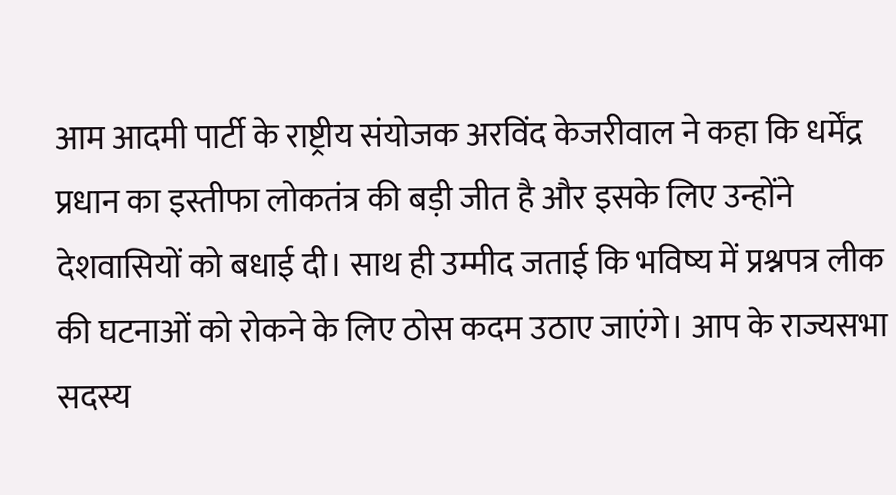आम आदमी पार्टी के राष्ट्रीय संयोजक अरविंद केजरीवाल ने कहा कि धर्मेंद्र प्रधान का इस्तीफा लोकतंत्र की बड़ी जीत है और इसके लिए उन्होंने देशवासियों को बधाई दी। साथ ही उम्मीद जताई कि भविष्य में प्रश्नपत्र लीक की घटनाओं को रोकने के लिए ठोस कदम उठाए जाएंगे। आप के राज्यसभा सदस्य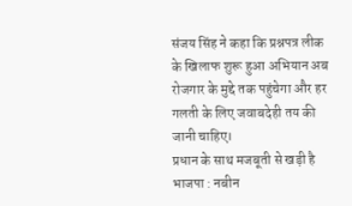संजय सिंह ने कहा कि प्रश्नपत्र लीक के खिलाफ शुरू हुआ अभियान अब रोजगार के मुद्दे तक पहुंचेगा और हर गलती के लिए जवाबदेही तय की जानी चाहिए।
प्रधान के साथ मजबूती से खड़ी है भाजपा : नबीन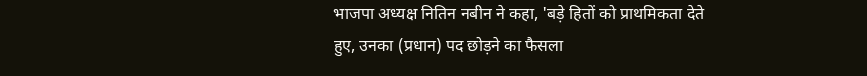भाजपा अध्यक्ष नितिन नबीन ने कहा, 'बड़े हितों को प्राथमिकता देते हुए, उनका (प्रधान) पद छोड़ने का फैसला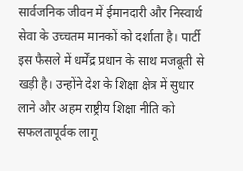सार्वजनिक जीवन में ईमानदारी और निस्वार्थ सेवा के उच्चतम मानकों को दर्शाता है। पार्टी इस फैसले में धर्मेंद्र प्रधान के साथ मजबूती से खड़ी है। उन्होंने देश के शिक्षा क्षेत्र में सुधार लाने और अहम राष्ट्रीय शिक्षा नीति को सफलतापूर्वक लागू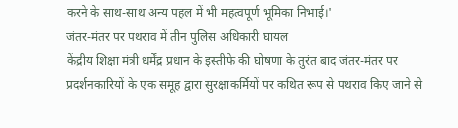करने के साथ-साथ अन्य पहल में भी महत्वपूर्ण भूमिका निभाई।'
जंतर-मंतर पर पथराव में तीन पुलिस अधिकारी घायल
केंद्रीय शिक्षा मंत्री धर्मेंद्र प्रधान के इस्तीफे की घोषणा के तुरंत बाद जंतर-मंतर पर प्रदर्शनकारियों के एक समूह द्वारा सुरक्षाकर्मियों पर कथित रूप से पथराव किए जाने से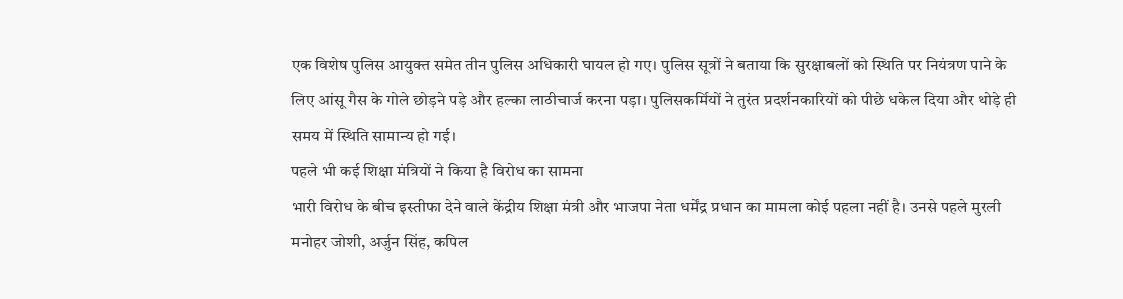एक विशेष पुलिस आयुक्त समेत तीन पुलिस अधिकारी घायल हो गए। पुलिस सूत्रों ने बताया कि सुरक्षाबलों को स्थिति पर नियंत्रण पाने के लिए आंसू गैस के गोले छोड़ने पड़े और हल्का लाठीचार्ज करना पड़ा। पुलिसकर्मियों ने तुरंत प्रदर्शनकारियों को पीछे धकेल दिया और थोड़े ही समय में स्थिति सामान्य हो गई।
पहले भी कई शिक्षा मंत्रियों ने किया है विरोध का सामना
भारी विरोध के बीच इस्तीफा देने वाले केंद्रीय शिक्षा मंत्री और भाजपा नेता धर्मेंद्र प्रधान का मामला कोई पहला नहीं है। उनसे पहले मुरली मनोहर जोशी, अर्जुन सिंह, कपिल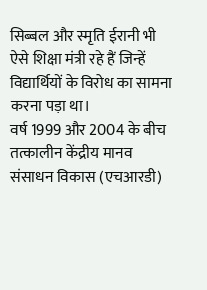सिब्बल और स्मृति ईरानी भी ऐसे शिक्षा मंत्री रहे हैं जिन्हें विद्यार्थियों के विरोध का सामना करना पड़ा था।
वर्ष 1999 और 2004 के बीच तत्कालीन केंद्रीय मानव संसाधन विकास (एचआरडी)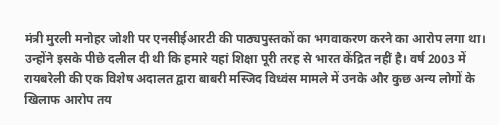मंत्री मुरली मनोहर जोशी पर एनसीईआरटी की पाठ्यपुस्तकों का भगवाकरण करने का आरोप लगा था। उन्होंने इसके पीछे दलील दी थी कि हमारे यहां शिक्षा पूरी तरह से भारत केंद्रित नहीं है। वर्ष 2003 में रायबरेली की एक विशेष अदालत द्वारा बाबरी मस्जिद विध्वंस मामले में उनके और कुछ अन्य लोगों के खिलाफ आरोप तय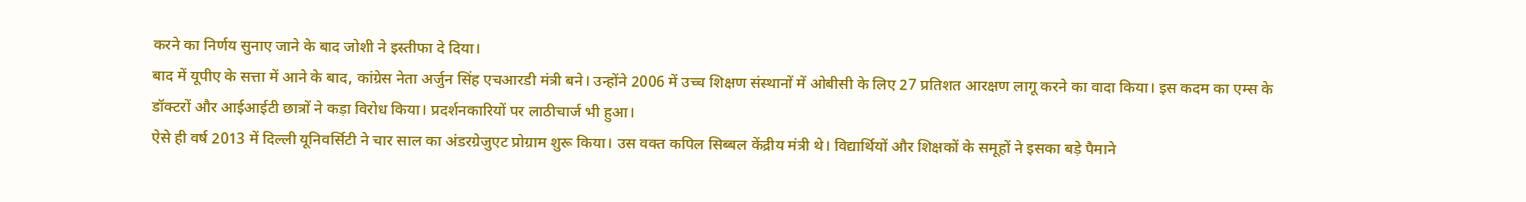करने का निर्णय सुनाए जाने के बाद जोशी ने इस्तीफा दे दिया।
बाद में यूपीए के सत्ता में आने के बाद, कांग्रेस नेता अर्जुन सिंह एचआरडी मंत्री बने। उन्होंने 2006 में उच्च शिक्षण संस्थानों में ओबीसी के लिए 27 प्रतिशत आरक्षण लागू करने का वादा किया। इस कदम का एम्स के डॉक्टरों और आईआईटी छात्रों ने कड़ा विरोध किया। प्रदर्शनकारियों पर लाठीचार्ज भी हुआ।
ऐसे ही वर्ष 2013 में दिल्ली यूनिवर्सिटी ने चार साल का अंडरग्रेजुएट प्रोग्राम शुरू किया। उस वक्त कपिल सिब्बल केंद्रीय मंत्री थे। विद्यार्थियों और शिक्षकों के समूहों ने इसका बड़े पैमाने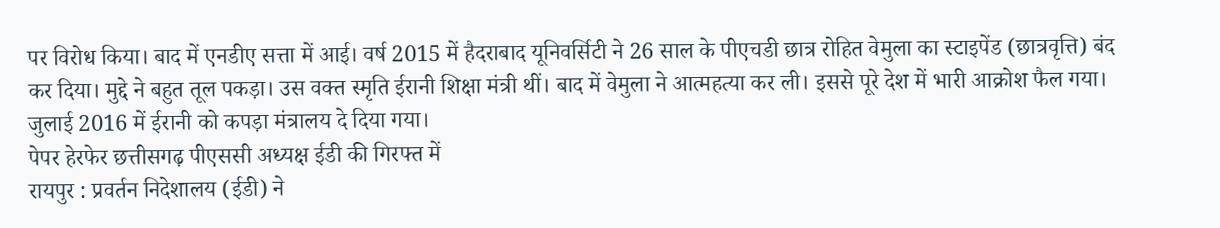पर विरोध किया। बाद में एनडीए सत्ता में आई। वर्ष 2015 में हैदराबाद यूनिवर्सिटी ने 26 साल के पीएचडी छात्र रोहित वेमुला का स्टाइपेंड (छात्रवृत्ति) बंद कर दिया। मुद्दे ने बहुत तूल पकड़ा। उस वक्त स्मृति ईरानी शिक्षा मंत्री थीं। बाद में वेमुला ने आत्महत्या कर ली। इससे पूरे देश में भारी आक्रोश फैल गया। जुलाई 2016 में ईरानी को कपड़ा मंत्रालय दे दिया गया।
पेपर हेरफेर छत्तीसगढ़ पीएससी अध्यक्ष ईडी की गिरफ्त में
रायपुर : प्रवर्तन निदेशालय (ईडी) ने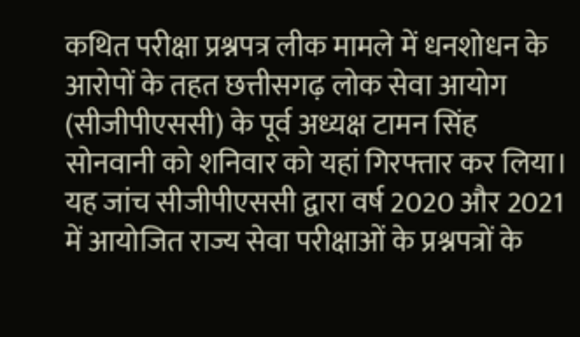कथित परीक्षा प्रश्नपत्र लीक मामले में धनशोधन के आरोपों के तहत छत्तीसगढ़ लोक सेवा आयोग (सीजीपीएससी) के पूर्व अध्यक्ष टामन सिंह सोनवानी को शनिवार को यहां गिरफ्तार कर लिया। यह जांच सीजीपीएससी द्वारा वर्ष 2020 और 2021 में आयोजित राज्य सेवा परीक्षाओं के प्रश्नपत्रों के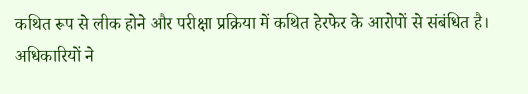कथित रूप से लीक होने और परीक्षा प्रक्रिया में कथित हेरफेर के आरोपों से संबंधित है। अधिकारियों ने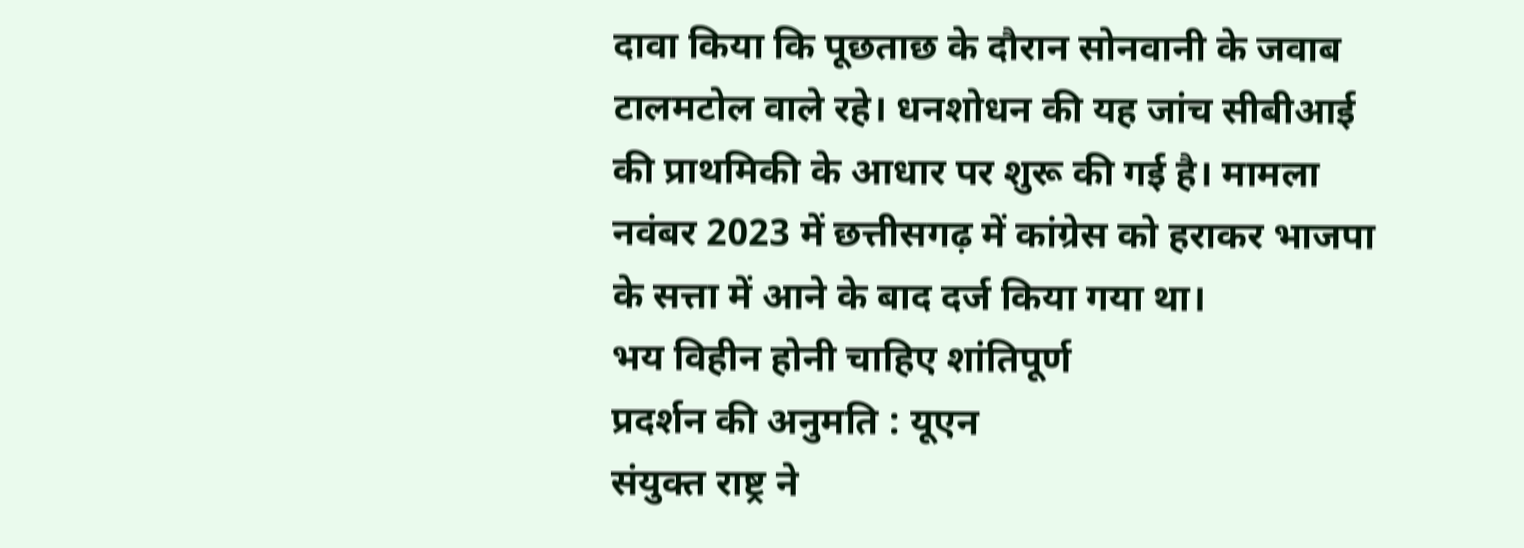दावा किया कि पूछताछ के दौरान सोनवानी के जवाब टालमटोल वाले रहे। धनशोधन की यह जांच सीबीआई की प्राथमिकी के आधार पर शुरू की गई है। मामला नवंबर 2023 में छत्तीसगढ़ में कांग्रेस को हराकर भाजपा के सत्ता में आने के बाद दर्ज किया गया था।
भय विहीन होनी चाहिए शांतिपूर्ण
प्रदर्शन की अनुमति : यूएन
संयुक्त राष्ट्र ने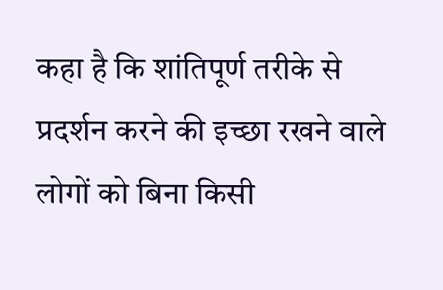कहा है कि शांतिपूर्ण तरीके से प्रदर्शन करने की इच्छा रखने वाले लोगों को बिना किसी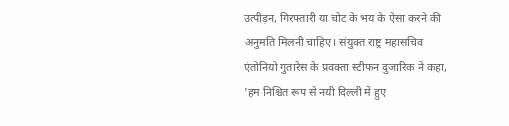उत्पीड़न, गिरफ्तारी या चोट के भय के ऐसा करने की अनुमति मिलनी चाहिए। संयुक्त राष्ट्र महासचिव एंतोनियो गुतारेस के प्रवक्ता स्टीफन दुजारिक ने कहा, 'हम निश्चित रूप से नयी दिल्ली में हुए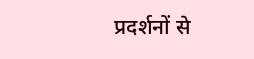प्रदर्शनों से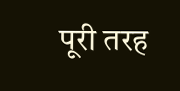पूरी तरह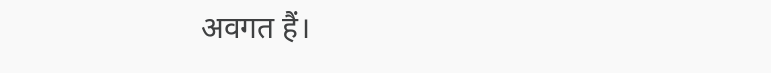अवगत हैं।